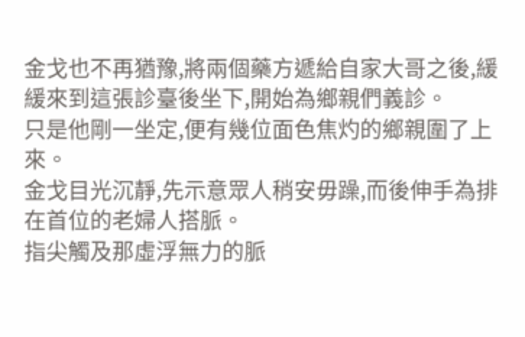金戈也不再猶豫,將兩個藥方遞給自家大哥之後,緩緩來到這張診臺後坐下,開始為鄉親們義診。
只是他剛一坐定,便有幾位面色焦灼的鄉親圍了上來。
金戈目光沉靜,先示意眾人稍安毋躁,而後伸手為排在首位的老婦人搭脈。
指尖觸及那虛浮無力的脈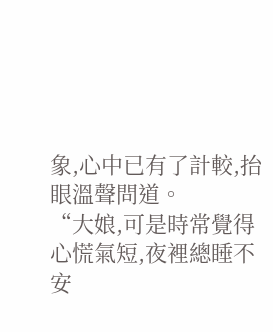象,心中已有了計較,抬眼溫聲問道。
“大娘,可是時常覺得心慌氣短,夜裡總睡不安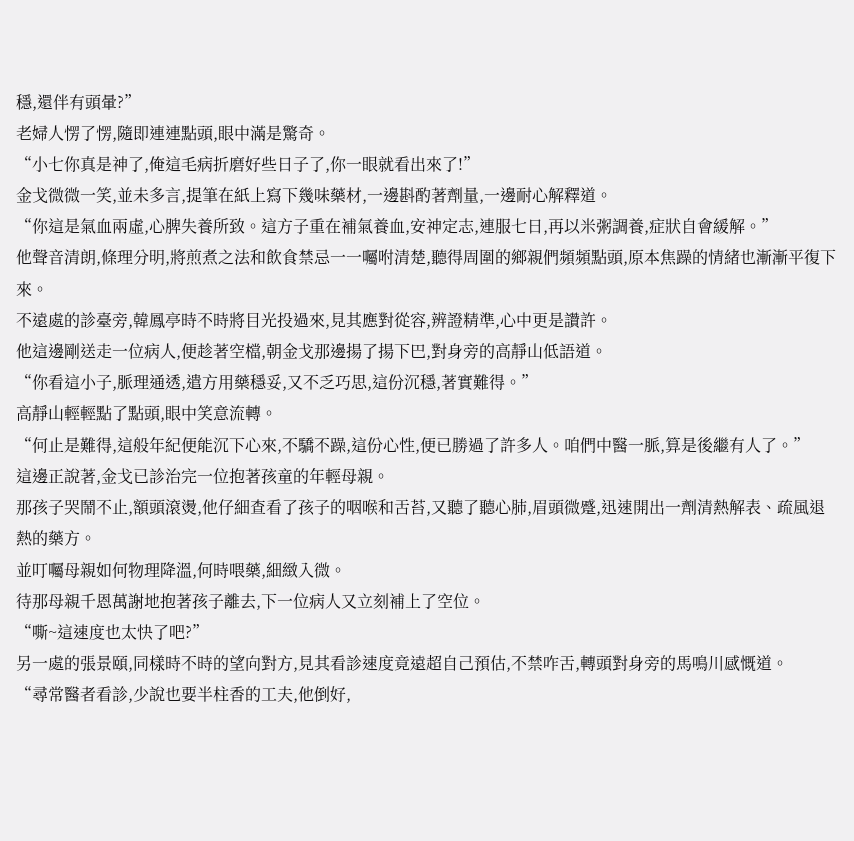穩,還伴有頭暈?”
老婦人愣了愣,隨即連連點頭,眼中滿是驚奇。
“小七你真是神了,俺這毛病折磨好些日子了,你一眼就看出來了!”
金戈微微一笑,並未多言,提筆在紙上寫下幾味藥材,一邊斟酌著劑量,一邊耐心解釋道。
“你這是氣血兩虛,心脾失養所致。這方子重在補氣養血,安神定志,連服七日,再以米粥調養,症狀自會緩解。”
他聲音清朗,條理分明,將煎煮之法和飲食禁忌一一囑咐清楚,聽得周圍的鄉親們頻頻點頭,原本焦躁的情緒也漸漸平復下來。
不遠處的診臺旁,韓鳳亭時不時將目光投過來,見其應對從容,辨證精準,心中更是讚許。
他這邊剛送走一位病人,便趁著空檔,朝金戈那邊揚了揚下巴,對身旁的高靜山低語道。
“你看這小子,脈理通透,遣方用藥穩妥,又不乏巧思,這份沉穩,著實難得。”
高靜山輕輕點了點頭,眼中笑意流轉。
“何止是難得,這般年紀便能沉下心來,不驕不躁,這份心性,便已勝過了許多人。咱們中醫一脈,算是後繼有人了。”
這邊正說著,金戈已診治完一位抱著孩童的年輕母親。
那孩子哭鬧不止,額頭滾燙,他仔細查看了孩子的咽喉和舌苔,又聽了聽心肺,眉頭微蹙,迅速開出一劑清熱解表、疏風退熱的藥方。
並叮囑母親如何物理降溫,何時喂藥,細緻入微。
待那母親千恩萬謝地抱著孩子離去,下一位病人又立刻補上了空位。
“嘶~這速度也太快了吧?”
另一處的張景頤,同樣時不時的望向對方,見其看診速度竟遠超自己預估,不禁咋舌,轉頭對身旁的馬鳴川感慨道。
“尋常醫者看診,少說也要半柱香的工夫,他倒好,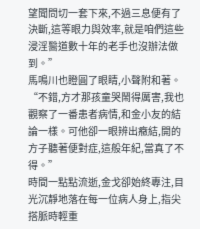望聞問切一套下來,不過三息便有了決斷,這等眼力與效率,就是咱們這些浸淫醫道數十年的老手也沒辦法做到。”
馬鳴川也瞪圓了眼睛,小聲附和著。
“不錯,方才那孩童哭鬧得厲害,我也觀察了一番患者病情,和金小友的結論一樣。可他卻一眼辨出癥結,開的方子聽著便對症,這般年紀,當真了不得。”
時間一點點流逝,金戈卻始終專注,目光沉靜地落在每一位病人身上,指尖搭脈時輕重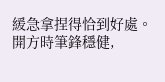緩急拿捏得恰到好處。
開方時筆鋒穩健,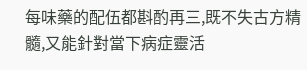每味藥的配伍都斟酌再三,既不失古方精髓,又能針對當下病症靈活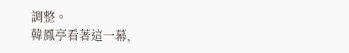調整。
韓鳳亭看著這一幕,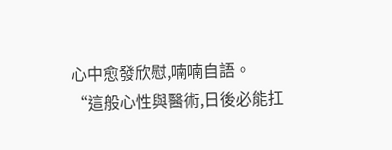心中愈發欣慰,喃喃自語。
“這般心性與醫術,日後必能扛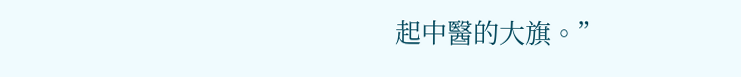起中醫的大旗。”